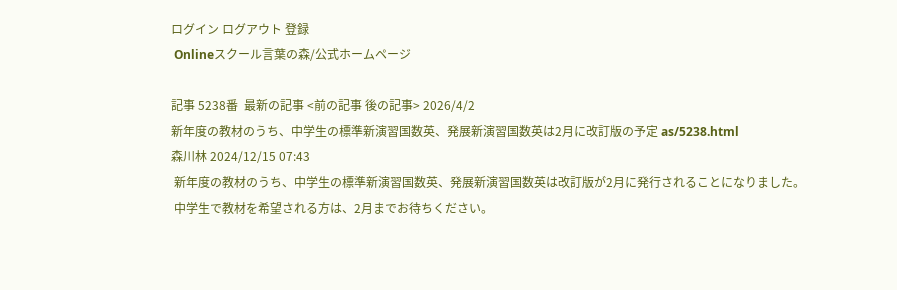ログイン ログアウト 登録
 Onlineスクール言葉の森/公式ホームページ

記事 5238番  最新の記事 <前の記事 後の記事> 2026/4/2
新年度の教材のうち、中学生の標準新演習国数英、発展新演習国数英は2月に改訂版の予定 as/5238.html
森川林 2024/12/15 07:43
 新年度の教材のうち、中学生の標準新演習国数英、発展新演習国数英は改訂版が2月に発行されることになりました。
 中学生で教材を希望される方は、2月までお待ちください。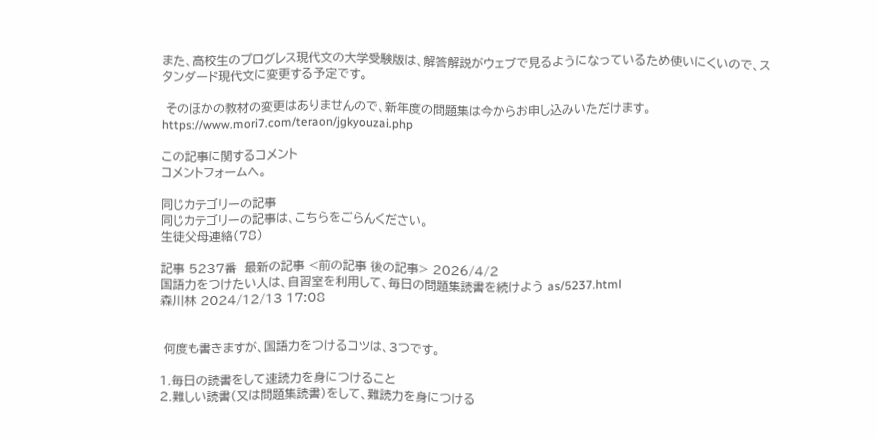また、高校生のプログレス現代文の大学受験版は、解答解説がウェブで見るようになっているため使いにくいので、スタンダード現代文に変更する予定です。

 そのほかの教材の変更はありませんので、新年度の問題集は今からお申し込みいただけます。
https://www.mori7.com/teraon/jgkyouzai.php

この記事に関するコメント
コメントフォームへ。

同じカテゴリーの記事
同じカテゴリーの記事は、こちらをごらんください。
生徒父母連絡(78)

記事 5237番  最新の記事 <前の記事 後の記事> 2026/4/2
国語力をつけたい人は、自習室を利用して、毎日の問題集読書を続けよう as/5237.html
森川林 2024/12/13 17:08


 何度も書きますが、国語力をつけるコツは、3つです。

1.毎日の読書をして速読力を身につけること
2.難しい読書(又は問題集読書)をして、難読力を身につける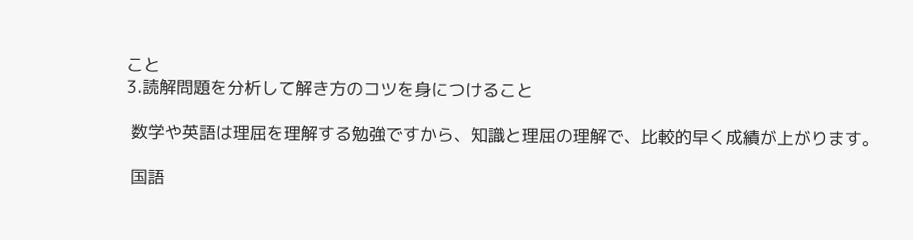こと
3.読解問題を分析して解き方のコツを身につけること

 数学や英語は理屈を理解する勉強ですから、知識と理屈の理解で、比較的早く成績が上がります。

 国語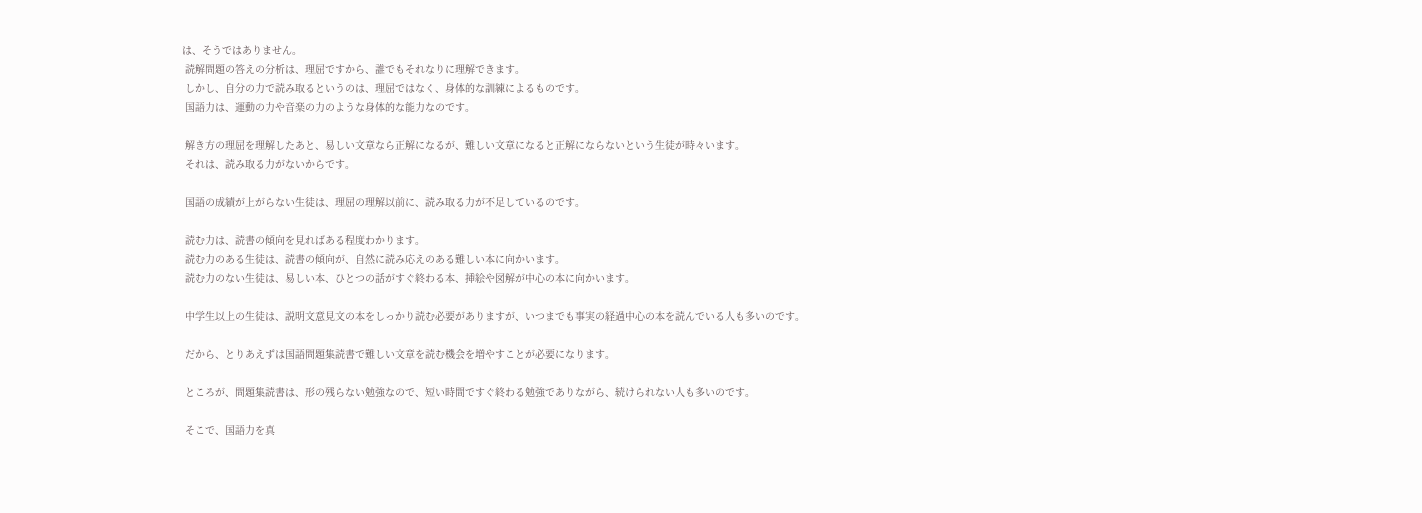は、そうではありません。
 読解問題の答えの分析は、理屈ですから、誰でもそれなりに理解できます。
 しかし、自分の力で読み取るというのは、理屈ではなく、身体的な訓練によるものです。
 国語力は、運動の力や音楽の力のような身体的な能力なのです。

 解き方の理屈を理解したあと、易しい文章なら正解になるが、難しい文章になると正解にならないという生徒が時々います。
 それは、読み取る力がないからです。

 国語の成績が上がらない生徒は、理屈の理解以前に、読み取る力が不足しているのです。

 読む力は、読書の傾向を見ればある程度わかります。
 読む力のある生徒は、読書の傾向が、自然に読み応えのある難しい本に向かいます。
 読む力のない生徒は、易しい本、ひとつの話がすぐ終わる本、挿絵や図解が中心の本に向かいます。

 中学生以上の生徒は、説明文意見文の本をしっかり読む必要がありますが、いつまでも事実の経過中心の本を読んでいる人も多いのです。

 だから、とりあえずは国語問題集読書で難しい文章を読む機会を増やすことが必要になります。

 ところが、問題集読書は、形の残らない勉強なので、短い時間ですぐ終わる勉強でありながら、続けられない人も多いのです。

 そこで、国語力を真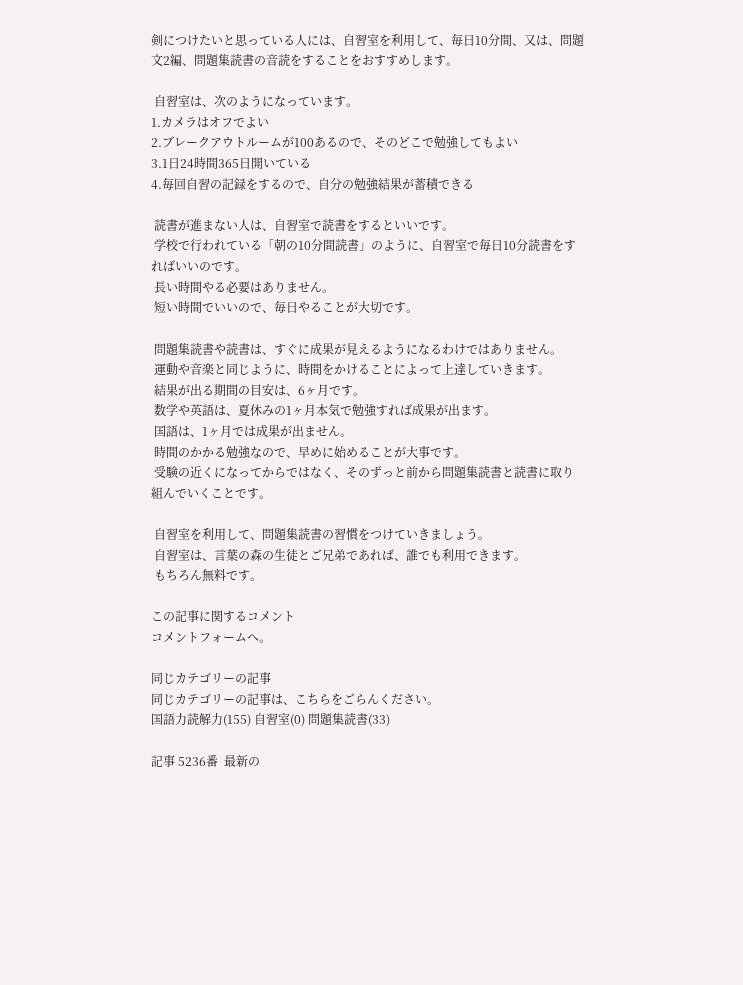剣につけたいと思っている人には、自習室を利用して、毎日10分間、又は、問題文2編、問題集読書の音読をすることをおすすめします。

 自習室は、次のようになっています。
1.カメラはオフでよい
2.ブレークアウトルームが100あるので、そのどこで勉強してもよい
3.1日24時間365日開いている
4.毎回自習の記録をするので、自分の勉強結果が蓄積できる

 読書が進まない人は、自習室で読書をするといいです。
 学校で行われている「朝の10分間読書」のように、自習室で毎日10分読書をすればいいのです。
 長い時間やる必要はありません。
 短い時間でいいので、毎日やることが大切です。

 問題集読書や読書は、すぐに成果が見えるようになるわけではありません。
 運動や音楽と同じように、時間をかけることによって上達していきます。
 結果が出る期間の目安は、6ヶ月です。
 数学や英語は、夏休みの1ヶ月本気で勉強すれば成果が出ます。
 国語は、1ヶ月では成果が出ません。
 時間のかかる勉強なので、早めに始めることが大事です。
 受験の近くになってからではなく、そのずっと前から問題集読書と読書に取り組んでいくことです。

 自習室を利用して、問題集読書の習慣をつけていきましょう。
 自習室は、言葉の森の生徒とご兄弟であれば、誰でも利用できます。
 もちろん無料です。

この記事に関するコメント
コメントフォームへ。

同じカテゴリーの記事
同じカテゴリーの記事は、こちらをごらんください。
国語力読解力(155) 自習室(0) 問題集読書(33)

記事 5236番  最新の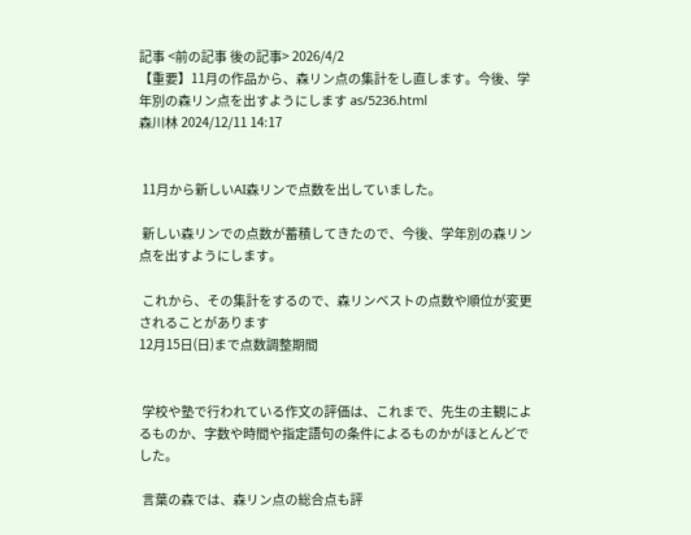記事 <前の記事 後の記事> 2026/4/2
【重要】11月の作品から、森リン点の集計をし直します。今後、学年別の森リン点を出すようにします as/5236.html
森川林 2024/12/11 14:17


 11月から新しいAI森リンで点数を出していました。

 新しい森リンでの点数が蓄積してきたので、今後、学年別の森リン点を出すようにします。

 これから、その集計をするので、森リンベストの点数や順位が変更されることがあります
12月15日(日)まで点数調整期間


 学校や塾で行われている作文の評価は、これまで、先生の主観によるものか、字数や時間や指定語句の条件によるものかがほとんどでした。

 言葉の森では、森リン点の総合点も評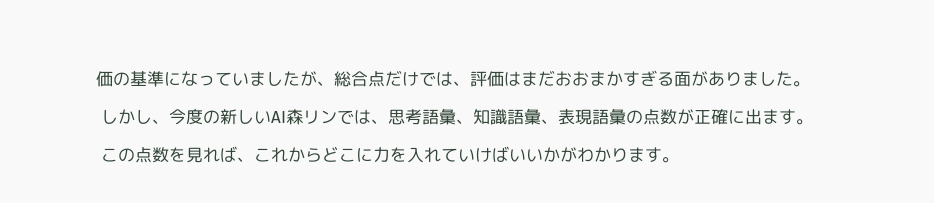価の基準になっていましたが、総合点だけでは、評価はまだおおまかすぎる面がありました。

 しかし、今度の新しいAI森リンでは、思考語彙、知識語彙、表現語彙の点数が正確に出ます。

 この点数を見れば、これからどこに力を入れていけばいいかがわかります。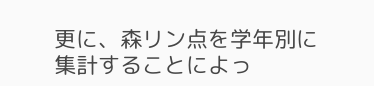更に、森リン点を学年別に集計することによっ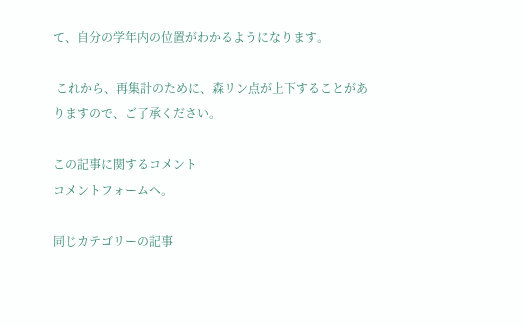て、自分の学年内の位置がわかるようになります。

 これから、再集計のために、森リン点が上下することがありますので、ご了承ください。

この記事に関するコメント
コメントフォームへ。

同じカテゴリーの記事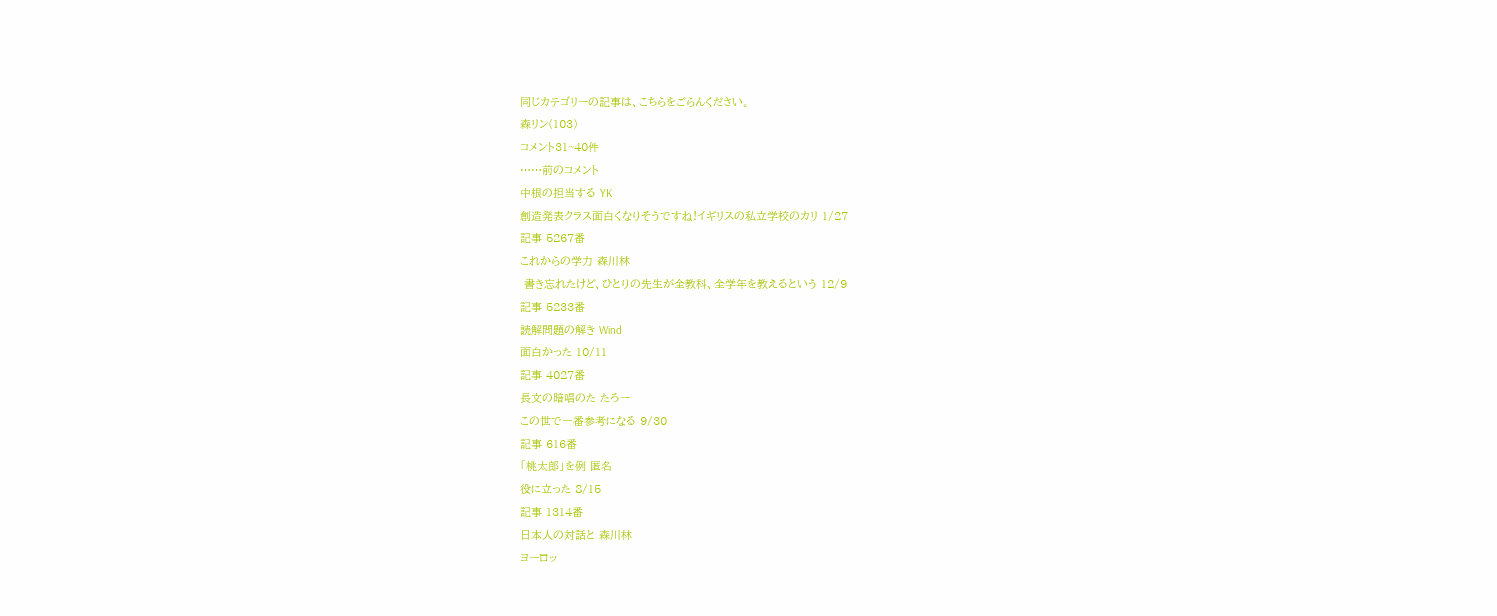同じカテゴリーの記事は、こちらをごらんください。
森リン(103)
コメント31~40件
……前のコメント
中根の担当する YK
創造発表クラス面白くなりそうですね!イギリスの私立学校のカリ 1/27
記事 5267番
これからの学力 森川林
 書き忘れたけど、ひとりの先生が全教科、全学年を教えるという 12/9
記事 5233番
読解問題の解き Wind
面白かった 10/11
記事 4027番
長文の暗唱のた たろー
この世で一番参考になる 9/30
記事 616番
「桃太郎」を例 匿名
役に立った 8/15
記事 1314番
日本人の対話と 森川林
ヨーロッ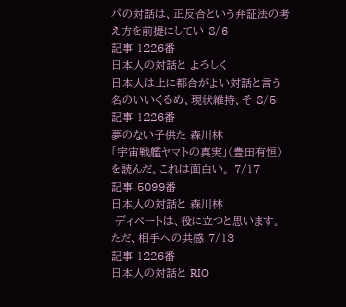パの対話は、正反合という弁証法の考え方を前提にしてい 8/6
記事 1226番
日本人の対話と よろしく
日本人は上に都合がよい対話と言う名のいいくるめ、現状維持、そ 8/5
記事 1226番
夢のない子供た 森川林
「宇宙戦艦ヤマトの真実」(豊田有恒)を読んだ。これは面白い。 7/17
記事 5099番
日本人の対話と 森川林
 ディベートは、役に立つと思います。  ただ、相手への共感 7/13
記事 1226番
日本人の対話と RIO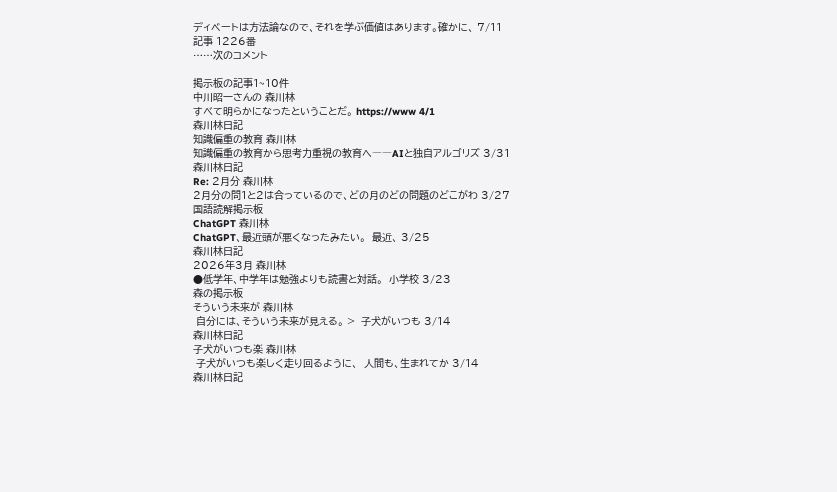ディベートは方法論なので、それを学ぶ価値はあります。確かに、 7/11
記事 1226番
……次のコメント

掲示板の記事1~10件
中川昭一さんの 森川林
すべて明らかになったということだ。 https://www 4/1
森川林日記
知識偏重の教育 森川林
知識偏重の教育から思考力重視の教育へ――AIと独自アルゴリズ 3/31
森川林日記
Re: 2月分 森川林
2月分の問1と2は合っているので、どの月のどの問題のどこがわ 3/27
国語読解掲示板
ChatGPT 森川林
ChatGPT、最近頭が悪くなったみたい。  最近、 3/25
森川林日記
2026年3月 森川林
●低学年、中学年は勉強よりも読書と対話。  小学校 3/23
森の掲示板
そういう未来が 森川林
 自分には、そういう未来が見える。 >  子犬がいつも 3/14
森川林日記
子犬がいつも楽 森川林
 子犬がいつも楽しく走り回るように、  人間も、生まれてか 3/14
森川林日記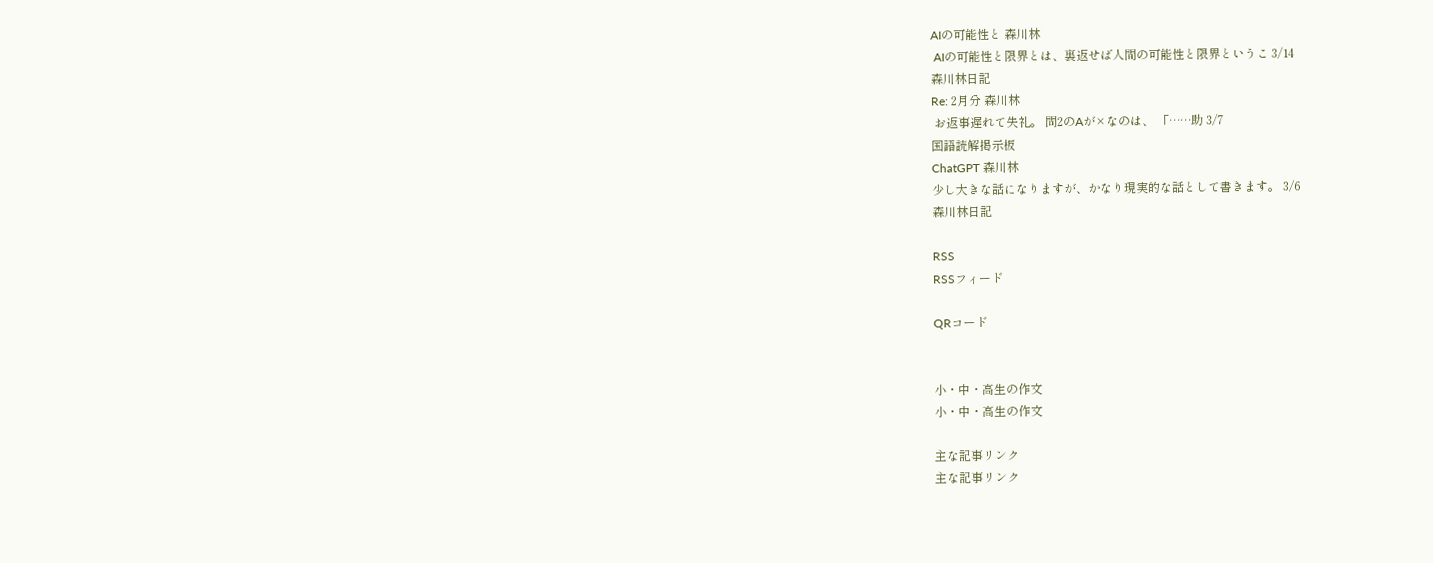AIの可能性と 森川林
 AIの可能性と限界とは、裏返せば人間の可能性と限界というこ 3/14
森川林日記
Re: 2月分 森川林
 お返事遅れて失礼。 問2のAが×なのは、 「……助 3/7
国語読解掲示板
ChatGPT 森川林
少し大きな話になりますが、かなり現実的な話として書きます。 3/6
森川林日記

RSS
RSSフィード

QRコード


小・中・高生の作文
小・中・高生の作文

主な記事リンク
主な記事リンク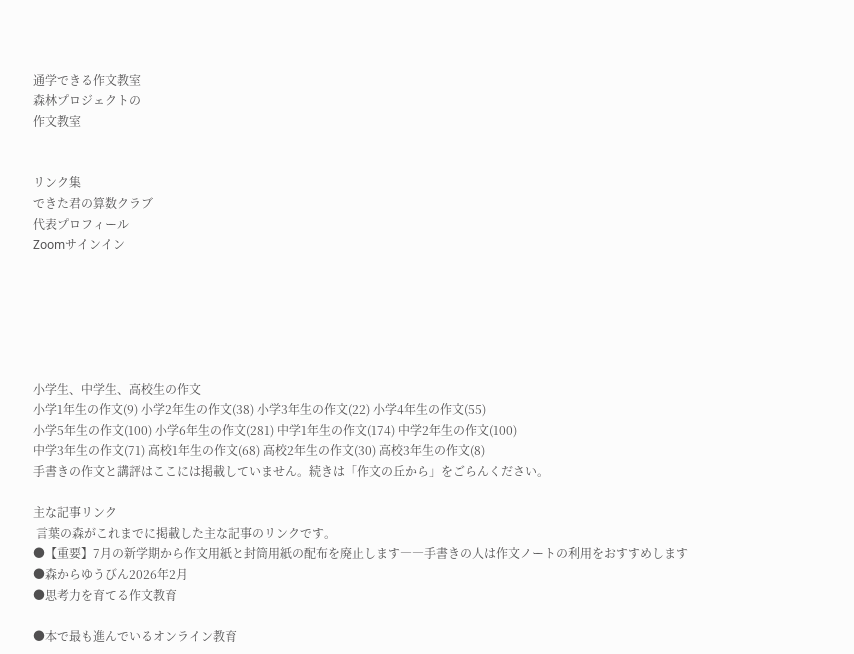通学できる作文教室
森林プロジェクトの
作文教室


リンク集
できた君の算数クラブ
代表プロフィール
Zoomサインイン






小学生、中学生、高校生の作文
小学1年生の作文(9) 小学2年生の作文(38) 小学3年生の作文(22) 小学4年生の作文(55)
小学5年生の作文(100) 小学6年生の作文(281) 中学1年生の作文(174) 中学2年生の作文(100)
中学3年生の作文(71) 高校1年生の作文(68) 高校2年生の作文(30) 高校3年生の作文(8)
手書きの作文と講評はここには掲載していません。続きは「作文の丘から」をごらんください。

主な記事リンク
 言葉の森がこれまでに掲載した主な記事のリンクです。
●【重要】7月の新学期から作文用紙と封筒用紙の配布を廃止します――手書きの人は作文ノートの利用をおすすめします
●森からゆうびん2026年2月
●思考力を育てる作文教育

●本で最も進んでいるオンライン教育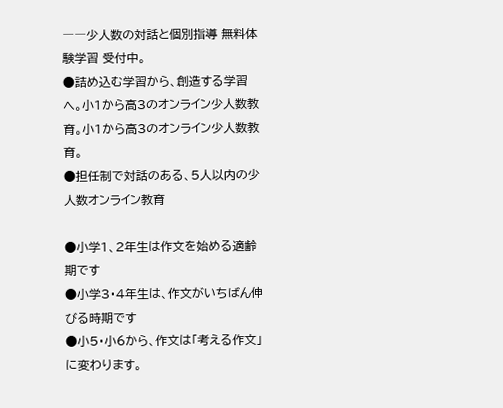――少人数の対話と個別指導 無料体験学習 受付中。
●詰め込む学習から、創造する学習へ。小1から高3のオンライン少人数教育。小1から高3のオンライン少人数教育。
●担任制で対話のある、5人以内の少人数オンライン教育

●小学1、2年生は作文を始める適齢期です
●小学3・4年生は、作文がいちばん伸びる時期です
●小5・小6から、作文は「考える作文」に変わります。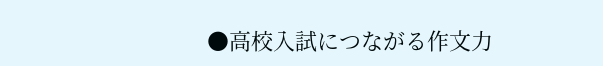●高校入試につながる作文力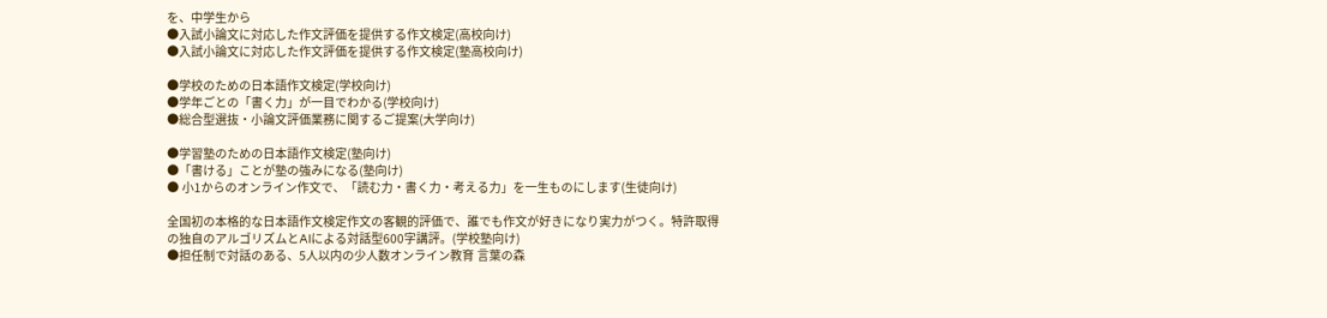を、中学生から
●入試小論文に対応した作文評価を提供する作文検定(高校向け)
●入試小論文に対応した作文評価を提供する作文検定(塾高校向け)

●学校のための日本語作文検定(学校向け)
●学年ごとの「書く力」が一目でわかる(学校向け)
●総合型選抜・小論文評価業務に関するご提案(大学向け)

●学習塾のための日本語作文検定(塾向け)
●「書ける」ことが塾の強みになる(塾向け)
● 小1からのオンライン作文で、「読む力・書く力・考える力」を一生ものにします(生徒向け)

全国初の本格的な日本語作文検定作文の客観的評価で、誰でも作文が好きになり実力がつく。特許取得の独自のアルゴリズムとAIによる対話型600字講評。(学校塾向け)
●担任制で対話のある、5人以内の少人数オンライン教育 言葉の森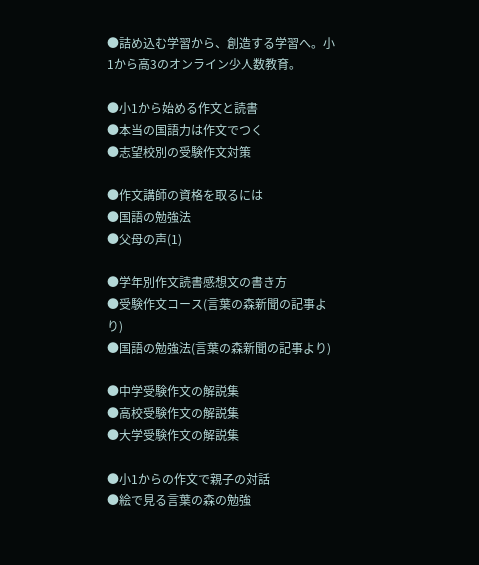●詰め込む学習から、創造する学習へ。小1から高3のオンライン少人数教育。

●小1から始める作文と読書
●本当の国語力は作文でつく
●志望校別の受験作文対策

●作文講師の資格を取るには
●国語の勉強法
●父母の声(1)

●学年別作文読書感想文の書き方
●受験作文コース(言葉の森新聞の記事より)
●国語の勉強法(言葉の森新聞の記事より)

●中学受験作文の解説集
●高校受験作文の解説集
●大学受験作文の解説集

●小1からの作文で親子の対話
●絵で見る言葉の森の勉強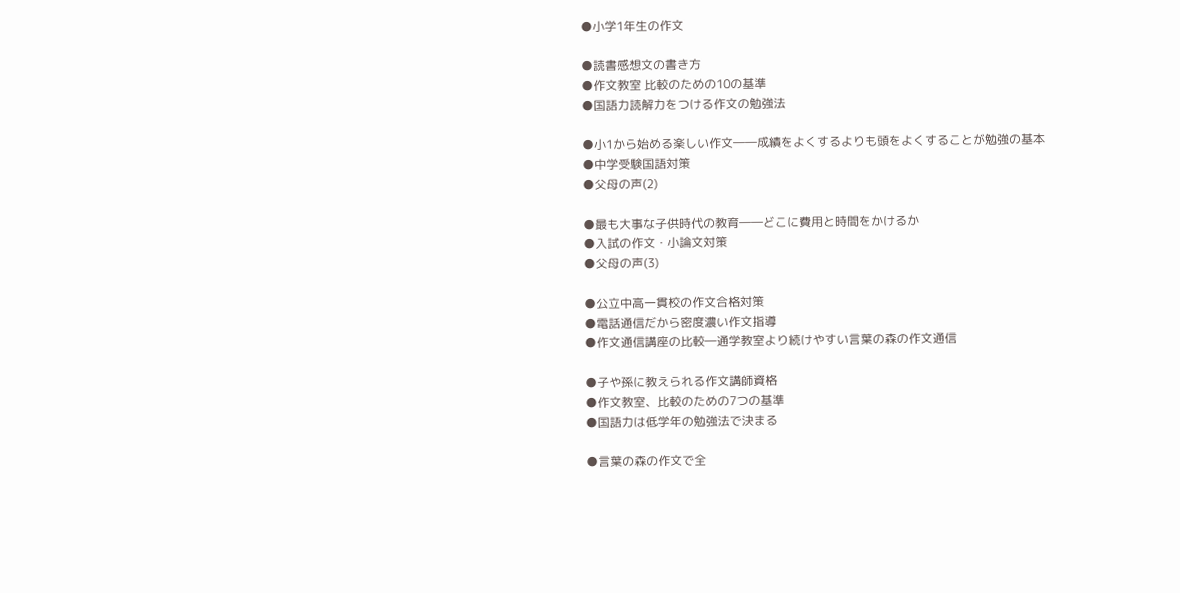●小学1年生の作文

●読書感想文の書き方
●作文教室 比較のための10の基準
●国語力読解力をつける作文の勉強法

●小1から始める楽しい作文――成績をよくするよりも頭をよくすることが勉強の基本
●中学受験国語対策
●父母の声(2)

●最も大事な子供時代の教育――どこに費用と時間をかけるか
●入試の作文・小論文対策
●父母の声(3)

●公立中高一貫校の作文合格対策
●電話通信だから密度濃い作文指導
●作文通信講座の比較―通学教室より続けやすい言葉の森の作文通信

●子や孫に教えられる作文講師資格
●作文教室、比較のための7つの基準
●国語力は低学年の勉強法で決まる

●言葉の森の作文で全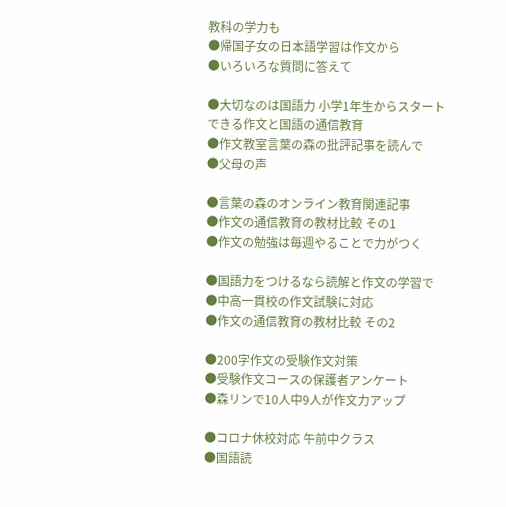教科の学力も
●帰国子女の日本語学習は作文から
●いろいろな質問に答えて

●大切なのは国語力 小学1年生からスタートできる作文と国語の通信教育
●作文教室言葉の森の批評記事を読んで
●父母の声

●言葉の森のオンライン教育関連記事
●作文の通信教育の教材比較 その1
●作文の勉強は毎週やることで力がつく

●国語力をつけるなら読解と作文の学習で
●中高一貫校の作文試験に対応
●作文の通信教育の教材比較 その2

●200字作文の受験作文対策
●受験作文コースの保護者アンケート
●森リンで10人中9人が作文力アップ

●コロナ休校対応 午前中クラス
●国語読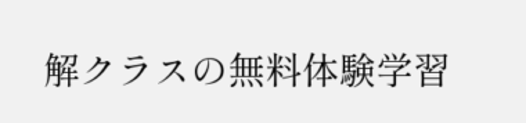解クラスの無料体験学習